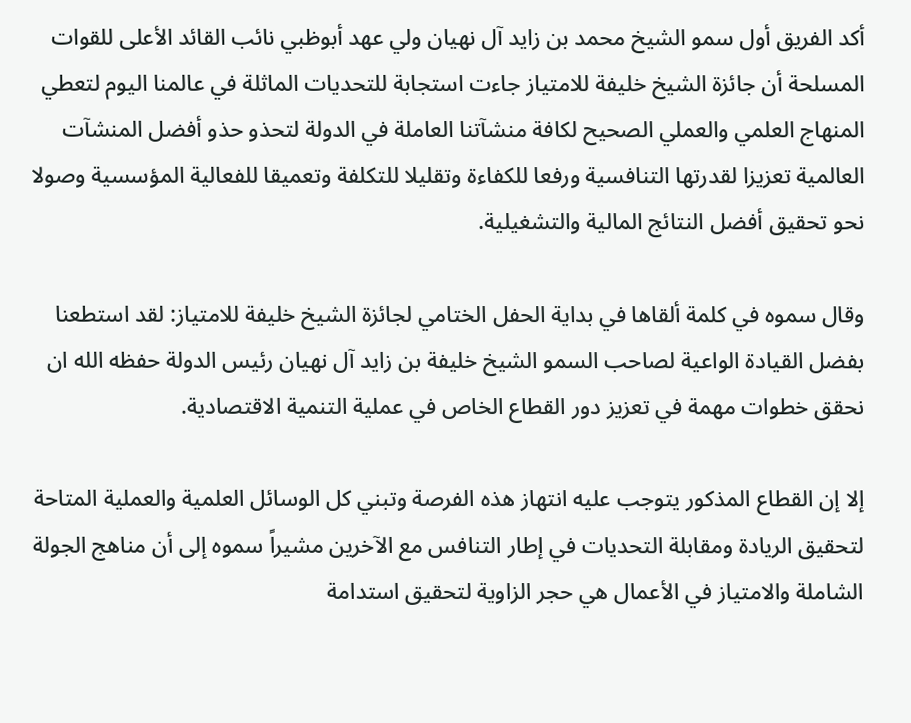أكد الفريق أول سمو الشيخ محمد بن زايد آل نهيان ولي عهد أبوظبي نائب القائد الأعلى للقوات المسلحة أن جائزة الشيخ خليفة للامتياز جاءت استجابة للتحديات الماثلة في عالمنا اليوم لتعطي المنهاج العلمي والعملي الصحيح لكافة منشآتنا العاملة في الدولة لتحذو حذو أفضل المنشآت العالمية تعزيزا لقدرتها التنافسية ورفعا للكفاءة وتقليلا للتكلفة وتعميقا للفعالية المؤسسية وصولا نحو تحقيق أفضل النتائج المالية والتشغيلية.

وقال سموه في كلمة ألقاها في بداية الحفل الختامي لجائزة الشيخ خليفة للامتياز: لقد استطعنا بفضل القيادة الواعية لصاحب السمو الشيخ خليفة بن زايد آل نهيان رئيس الدولة حفظه الله ان نحقق خطوات مهمة في تعزيز دور القطاع الخاص في عملية التنمية الاقتصادية.

إلا إن القطاع المذكور يتوجب عليه انتهاز هذه الفرصة وتبني كل الوسائل العلمية والعملية المتاحة لتحقيق الريادة ومقابلة التحديات في إطار التنافس مع الآخرين مشيراً سموه إلى أن مناهج الجولة الشاملة والامتياز في الأعمال هي حجر الزاوية لتحقيق استدامة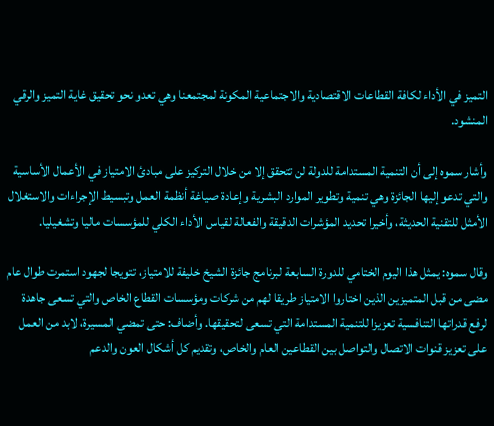التميز في الأداء لكافة القطاعات الاقتصادية والاجتماعية المكونة لمجتمعنا وهي تعدو نحو تحقيق غاية التميز والرقي المنشود.

وأشار سموه إلى أن التنمية المستدامة للدولة لن تتحقق إلا من خلال التركيز على مبادئ الامتياز في الأعمال الأساسية والتي تدعو إليها الجائزة وهي تنمية وتطوير الموارد البشرية وإعادة صياغة أنظمة العمل وتبسيط الإجراءات والاستغلال الأمثل للتقنية الحديثة، وأخيرا تحديد المؤشرات الدقيقة والفعالة لقياس الأداء الكلي للمؤسسات ماليا وتشغيليا.

وقال سموه: يمثل هذا اليوم الختامي للدورة السابعة لبرنامج جائزة الشيخ خليفة للامتياز، تتويجا لجهود استمرت طوال عام مضى من قبل المتميزين الذين اختاروا الامتياز طريقا لهم من شركات ومؤسسات القطاع الخاص والتي تسعى جاهدة لرفع قدراتها التنافسية تعزيزا للتنمية المستدامة التي تسعى لتحقيقها. وأضاف: حتى تمضي المسيرة، لابد من العمل على تعزيز قنوات الاتصال والتواصل بين القطاعين العام والخاص، وتقديم كل أشكال العون والدعم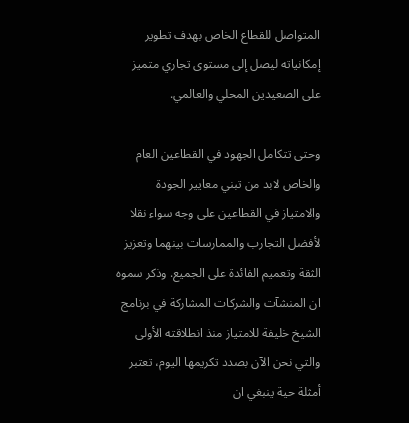المتواصل للقطاع الخاص بهدف تطوير إمكانياته ليصل إلى مستوى تجاري متميز على الصعيدين المحلي والعالمي.

وحتى تتكامل الجهود في القطاعين العام والخاص لابد من تبني معايير الجودة والامتياز في القطاعين على وجه سواء نقلا لأفضل التجارب والممارسات بينهما وتعزيز الثقة وتعميم الفائدة على الجميع. وذكر سموه ان المنشآت والشركات المشاركة في برنامج الشيخ خليفة للامتياز منذ انطلاقته الأولى والتي نحن الآن بصدد تكريمها اليوم، تعتبر أمثلة حية ينبغي ان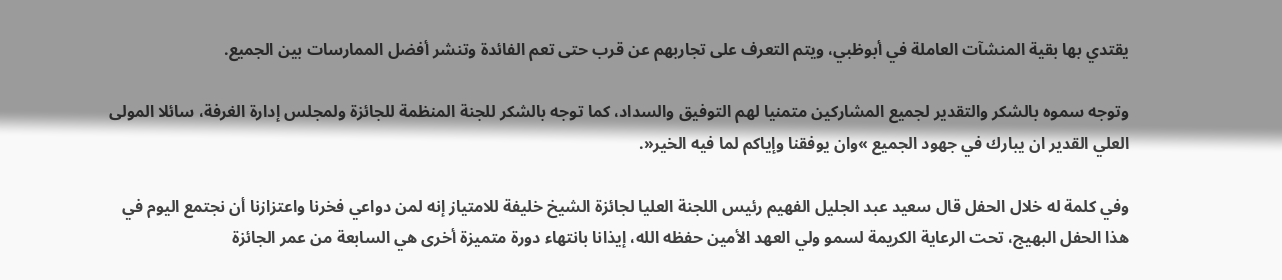يقتدي بها بقية المنشآت العاملة في أبوظبي، ويتم التعرف على تجاربهم عن قرب حتى تعم الفائدة وتنشر أفضل الممارسات بين الجميع.

وتوجه سموه بالشكر والتقدير لجميع المشاركين متمنيا لهم التوفيق والسداد، كما توجه بالشكر للجنة المنظمة للجائزة ولمجلس إدارة الغرفة، سائلا المولى العلي القدير ان يبارك في جهود الجميع »وان يوفقنا وإياكم لما فيه الخير«.

وفي كلمة له خلال الحفل قال سعيد عبد الجليل الفهيم رئيس اللجنة العليا لجائزة الشيخ خليفة للامتياز إنه لمن دواعي فخرنا واعتزازنا أن نجتمع اليوم في هذا الحفل البهيج، تحت الرعاية الكريمة لسمو ولي العهد الأمين حفظه الله، إيذانا بانتهاء دورة متميزة أخرى هي السابعة من عمر الجائزة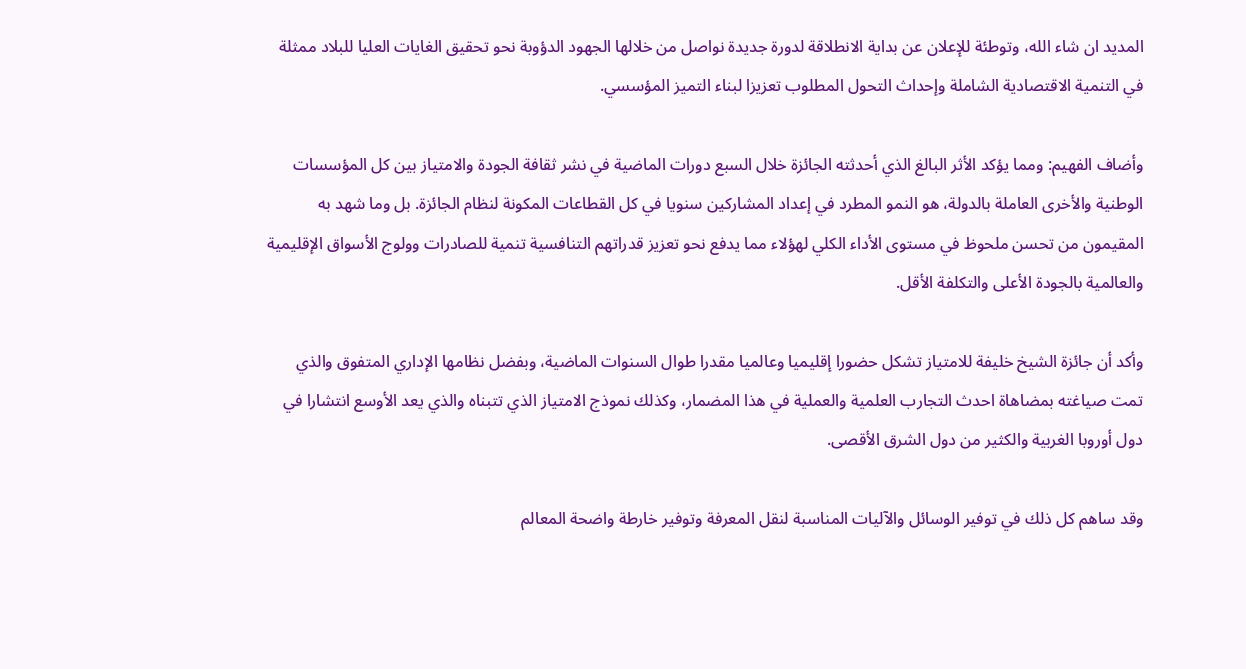المديد ان شاء الله، وتوطئة للإعلان عن بداية الانطلاقة لدورة جديدة نواصل من خلالها الجهود الدؤوبة نحو تحقيق الغايات العليا للبلاد ممثلة في التنمية الاقتصادية الشاملة وإحداث التحول المطلوب تعزيزا لبناء التميز المؤسسي.

وأضاف الفهيم: ومما يؤكد الأثر البالغ الذي أحدثته الجائزة خلال السبع دورات الماضية في نشر ثقافة الجودة والامتياز بين كل المؤسسات الوطنية والأخرى العاملة بالدولة، هو النمو المطرد في إعداد المشاركين سنويا في كل القطاعات المكونة لنظام الجائزة. بل وما شهد به المقيمون من تحسن ملحوظ في مستوى الأداء الكلي لهؤلاء مما يدفع نحو تعزيز قدراتهم التنافسية تنمية للصادرات وولوج الأسواق الإقليمية والعالمية بالجودة الأعلى والتكلفة الأقل.

وأكد أن جائزة الشيخ خليفة للامتياز تشكل حضورا إقليميا وعالميا مقدرا طوال السنوات الماضية، وبفضل نظامها الإداري المتفوق والذي تمت صياغته بمضاهاة احدث التجارب العلمية والعملية في هذا المضمار، وكذلك نموذج الامتياز الذي تتبناه والذي يعد الأوسع انتشارا في دول أوروبا الغربية والكثير من دول الشرق الأقصى.

وقد ساهم كل ذلك في توفير الوسائل والآليات المناسبة لنقل المعرفة وتوفير خارطة واضحة المعالم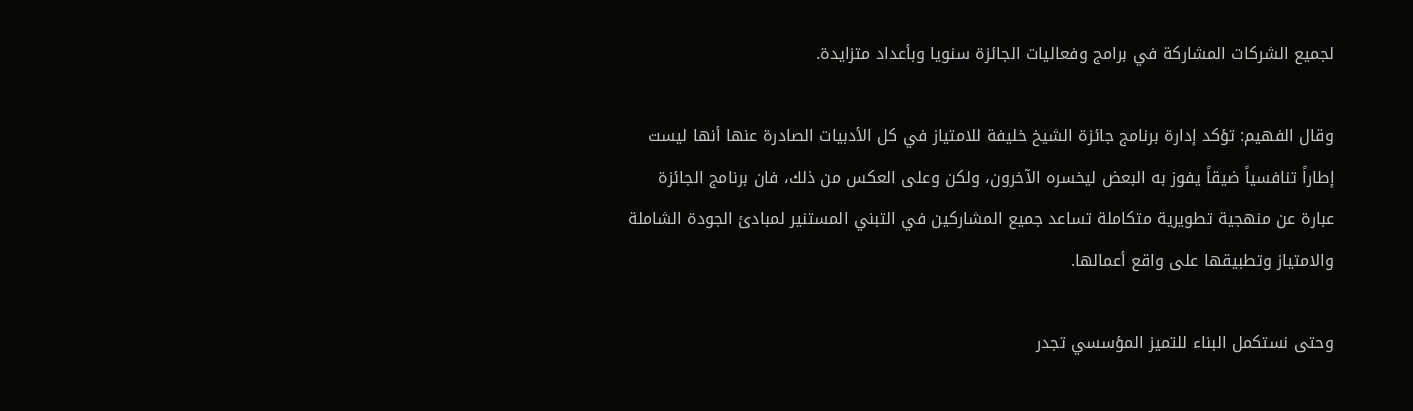لجميع الشركات المشاركة في برامج وفعاليات الجائزة سنويا وبأعداد متزايدة.

وقال الفهيم: تؤكد إدارة برنامج جائزة الشيخ خليفة للامتياز في كل الأدبيات الصادرة عنها أنها ليست إطاراً تنافسياً ضيقاً يفوز به البعض ليخسره الآخرون، ولكن وعلى العكس من ذلك، فان برنامج الجائزة عبارة عن منهجية تطويرية متكاملة تساعد جميع المشاركين في التبني المستنير لمبادئ الجودة الشاملة والامتياز وتطبيقها على واقع أعمالها.

وحتى نستكمل البناء للتميز المؤسسي تجدر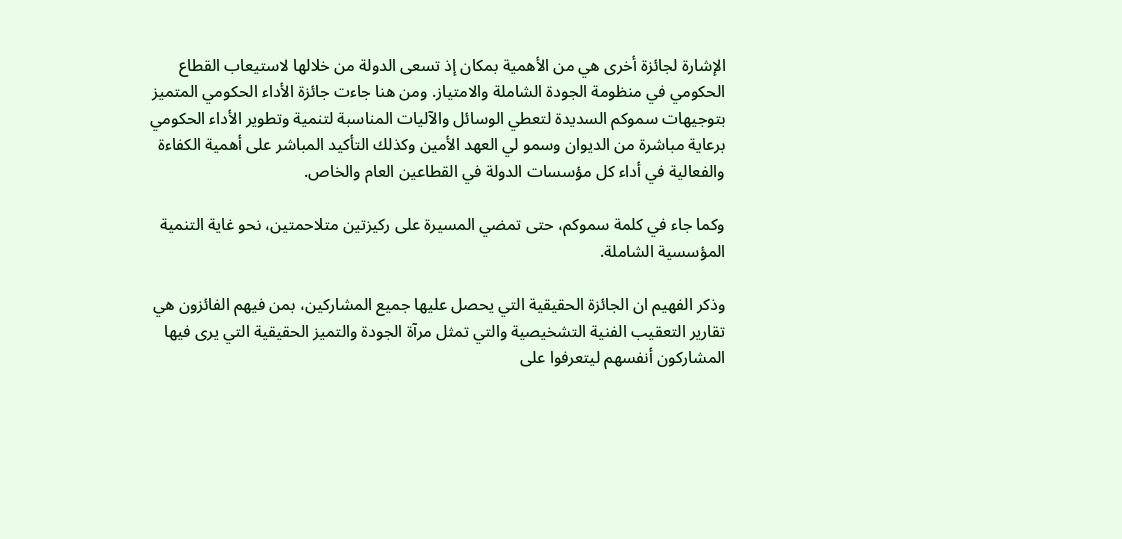الإشارة لجائزة أخرى هي من الأهمية بمكان إذ تسعى الدولة من خلالها لاستيعاب القطاع الحكومي في منظومة الجودة الشاملة والامتياز. ومن هنا جاءت جائزة الأداء الحكومي المتميز بتوجيهات سموكم السديدة لتعطي الوسائل والآليات المناسبة لتنمية وتطوير الأداء الحكومي برعاية مباشرة من الديوان وسمو لي العهد الأمين وكذلك التأكيد المباشر على أهمية الكفاءة والفعالية في أداء كل مؤسسات الدولة في القطاعين العام والخاص.

وكما جاء في كلمة سموكم، حتى تمضي المسيرة على ركيزتين متلاحمتين، نحو غاية التنمية المؤسسية الشاملة.

وذكر الفهيم ان الجائزة الحقيقية التي يحصل عليها جميع المشاركين، بمن فيهم الفائزون هي تقارير التعقيب الفنية التشخيصية والتي تمثل مرآة الجودة والتميز الحقيقية التي يرى فيها المشاركون أنفسهم ليتعرفوا على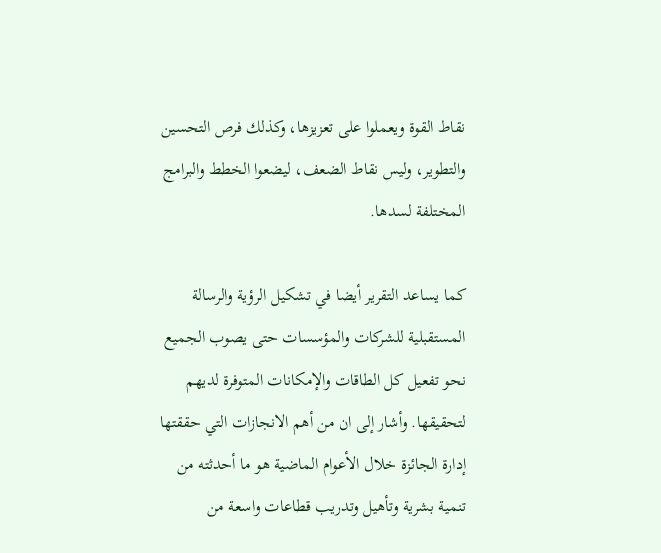نقاط القوة ويعملوا على تعزيزها، وكذلك فرص التحسين والتطوير، وليس نقاط الضعف، ليضعوا الخطط والبرامج المختلفة لسدها.

كما يساعد التقرير أيضا في تشكيل الرؤية والرسالة المستقبلية للشركات والمؤسسات حتى يصوب الجميع نحو تفعيل كل الطاقات والإمكانات المتوفرة لديهم لتحقيقها. وأشار إلى ان من أهم الانجازات التي حققتها إدارة الجائزة خلال الأعوام الماضية هو ما أحدثته من تنمية بشرية وتأهيل وتدريب قطاعات واسعة من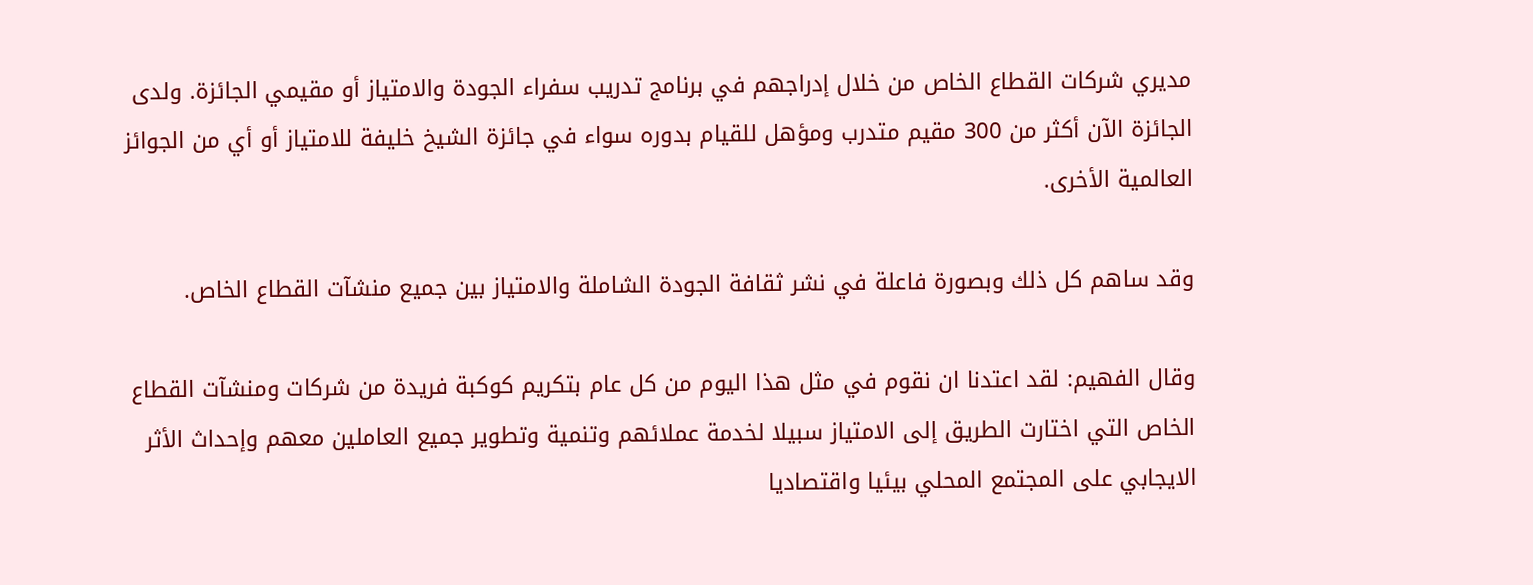مديري شركات القطاع الخاص من خلال إدراجهم في برنامج تدريب سفراء الجودة والامتياز أو مقيمي الجائزة. ولدى الجائزة الآن أكثر من 300 مقيم متدرب ومؤهل للقيام بدوره سواء في جائزة الشيخ خليفة للامتياز أو أي من الجوائز العالمية الأخرى.

وقد ساهم كل ذلك وبصورة فاعلة في نشر ثقافة الجودة الشاملة والامتياز بين جميع منشآت القطاع الخاص.

وقال الفهيم: لقد اعتدنا ان نقوم في مثل هذا اليوم من كل عام بتكريم كوكبة فريدة من شركات ومنشآت القطاع الخاص التي اختارت الطريق إلى الامتياز سبيلا لخدمة عملائهم وتنمية وتطوير جميع العاملين معهم وإحداث الأثر الايجابي على المجتمع المحلي بيئيا واقتصاديا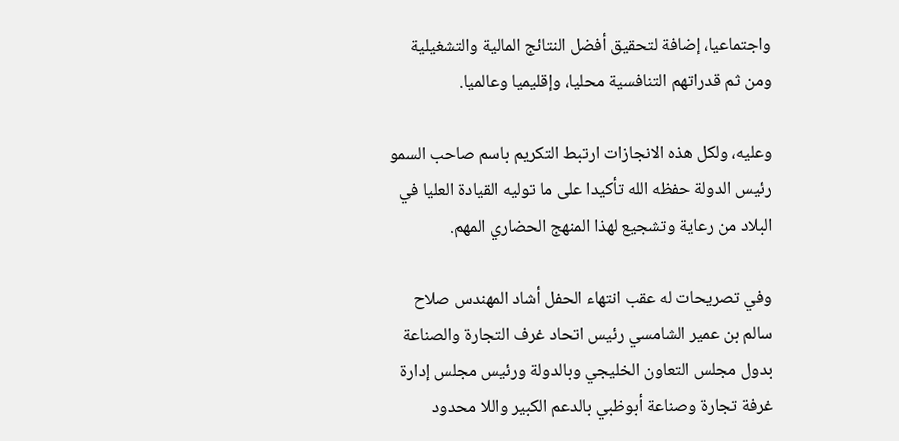واجتماعيا، إضافة لتحقيق أفضل النتائج المالية والتشغيلية ومن ثم قدراتهم التنافسية محليا، وإقليميا وعالميا.

وعليه، ولكل هذه الانجازات ارتبط التكريم باسم صاحب السمو رئيس الدولة حفظه الله تأكيدا على ما توليه القيادة العليا في البلاد من رعاية وتشجيع لهذا المنهج الحضاري المهم.

وفي تصريحات له عقب انتهاء الحفل أشاد المهندس صلاح سالم بن عمير الشامسي رئيس اتحاد غرف التجارة والصناعة بدول مجلس التعاون الخليجي وبالدولة ورئيس مجلس إدارة غرفة تجارة وصناعة أبوظبي بالدعم الكبير واللا محدود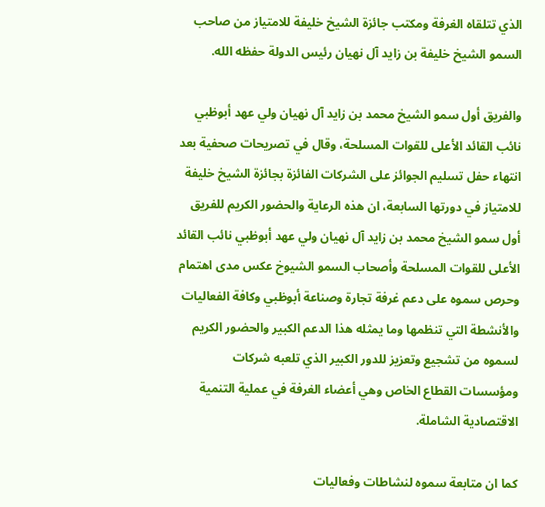الذي تتلقاه الغرفة ومكتب جائزة الشيخ خليفة للامتياز من صاحب السمو الشيخ خليفة بن زايد آل نهيان رئيس الدولة حفظه الله.

والفريق أول سمو الشيخ محمد بن زايد آل نهيان ولي عهد أبوظبي نائب القائد الأعلى للقوات المسلحة، وقال في تصريحات صحفية بعد انتهاء حفل تسليم الجوائز على الشركات الفائزة بجائزة الشيخ خليفة للامتياز في دورتها السابعة، ان هذه الرعاية والحضور الكريم للفريق أول سمو الشيخ محمد بن زايد آل نهيان ولي عهد أبوظبي نائب القائد الأعلى للقوات المسلحة وأصحاب السمو الشيوخ عكس مدى اهتمام وحرص سموه على دعم غرفة تجارة وصناعة أبوظبي وكافة الفعاليات والأنشطة التي تنظمها وما يمثله هذا الدعم الكبير والحضور الكريم لسموه من تشجيع وتعزيز للدور الكبير الذي تلعبه شركات ومؤسسات القطاع الخاص وهي أعضاء الغرفة في عملية التنمية الاقتصادية الشاملة.

كما ان متابعة سموه لنشاطات وفعاليات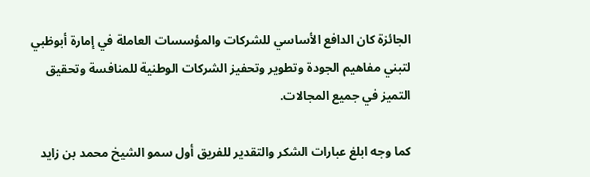الجائزة كان الدافع الأساسي للشركات والمؤسسات العاملة في إمارة أبوظبي لتبني مفاهيم الجودة وتطوير وتحفيز الشركات الوطنية للمنافسة وتحقيق التميز في جميع المجالات.

كما وجه ابلغ عبارات الشكر والتقدير للفريق أول سمو الشيخ محمد بن زايد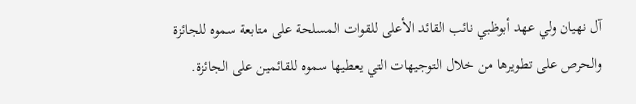آل نهيان ولي عهد أبوظبي نائب القائد الأعلى للقوات المسلحة على متابعة سموه للجائزة والحرص على تطويرها من خلال التوجيهات التي يعطيها سموه للقائمين على الجائزة.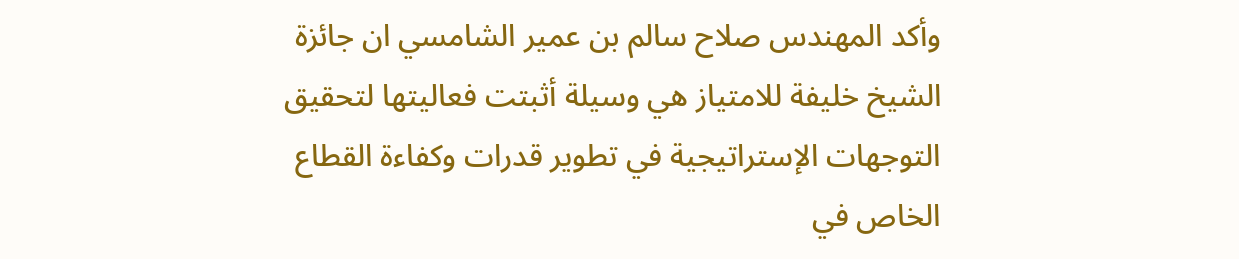وأكد المهندس صلاح سالم بن عمير الشامسي ان جائزة الشيخ خليفة للامتياز هي وسيلة أثبتت فعاليتها لتحقيق التوجهات الإستراتيجية في تطوير قدرات وكفاءة القطاع الخاص في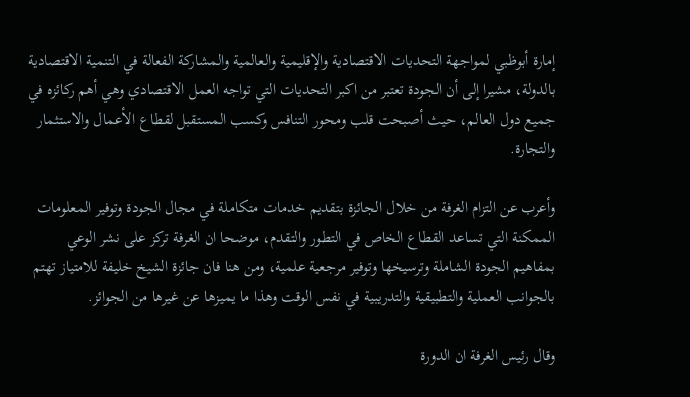إمارة أبوظبي لمواجهة التحديات الاقتصادية والإقليمية والعالمية والمشاركة الفعالة في التنمية الاقتصادية بالدولة، مشيرا إلى أن الجودة تعتبر من اكبر التحديات التي تواجه العمل الاقتصادي وهي أهم ركائزه في جميع دول العالم، حيث أصبحت قلب ومحور التنافس وكسب المستقبل لقطاع الأعمال والاستثمار والتجارة.

وأعرب عن التزام الغرفة من خلال الجائزة بتقديم خدمات متكاملة في مجال الجودة وتوفير المعلومات الممكنة التي تساعد القطاع الخاص في التطور والتقدم، موضحا ان الغرفة تركز على نشر الوعي بمفاهيم الجودة الشاملة وترسيخها وتوفير مرجعية علمية، ومن هنا فان جائزة الشيخ خليفة للامتياز تهتم بالجوانب العملية والتطبيقية والتدريبية في نفس الوقت وهذا ما يميزها عن غيرها من الجوائز.

وقال رئيس الغرفة ان الدورة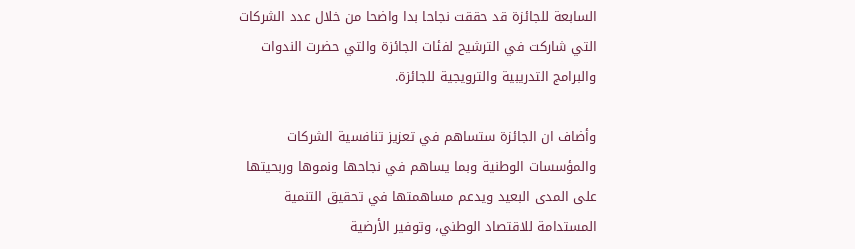السابعة للجائزة قد حققت نجاحا بدا واضحا من خلال عدد الشركات التي شاركت في الترشيح لفئات الجائزة والتي حضرت الندوات والبرامج التدريبية والترويجية للجائزة.

وأضاف ان الجائزة ستساهم في تعزيز تنافسية الشركات والمؤسسات الوطنية وبما يساهم في نجاحها ونموها وربحيتها على المدى البعيد ويدعم مساهمتها في تحقيق التنمية المستدامة للاقتصاد الوطني، وتوفير الأرضية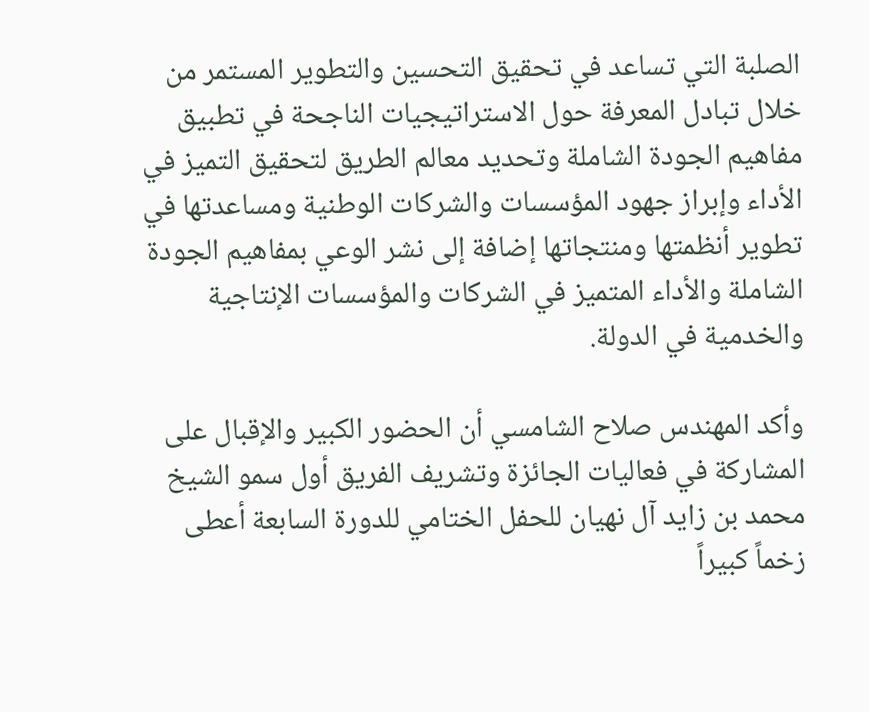الصلبة التي تساعد في تحقيق التحسين والتطوير المستمر من خلال تبادل المعرفة حول الاستراتيجيات الناجحة في تطبيق مفاهيم الجودة الشاملة وتحديد معالم الطريق لتحقيق التميز في الأداء وإبراز جهود المؤسسات والشركات الوطنية ومساعدتها في تطوير أنظمتها ومنتجاتها إضافة إلى نشر الوعي بمفاهيم الجودة الشاملة والأداء المتميز في الشركات والمؤسسات الإنتاجية والخدمية في الدولة.

وأكد المهندس صلاح الشامسي أن الحضور الكبير والإقبال على المشاركة في فعاليات الجائزة وتشريف الفريق أول سمو الشيخ محمد بن زايد آل نهيان للحفل الختامي للدورة السابعة أعطى زخماً كبيراً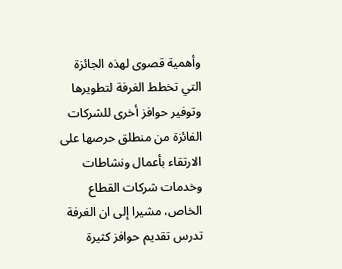وأهمية قصوى لهذه الجائزة التي تخطط الغرفة لتطويرها وتوفير حوافز أخرى للشركات الفائزة من منطلق حرصها على الارتقاء بأعمال ونشاطات وخدمات شركات القطاع الخاص، مشيرا إلى ان الغرفة تدرس تقديم حوافز كثيرة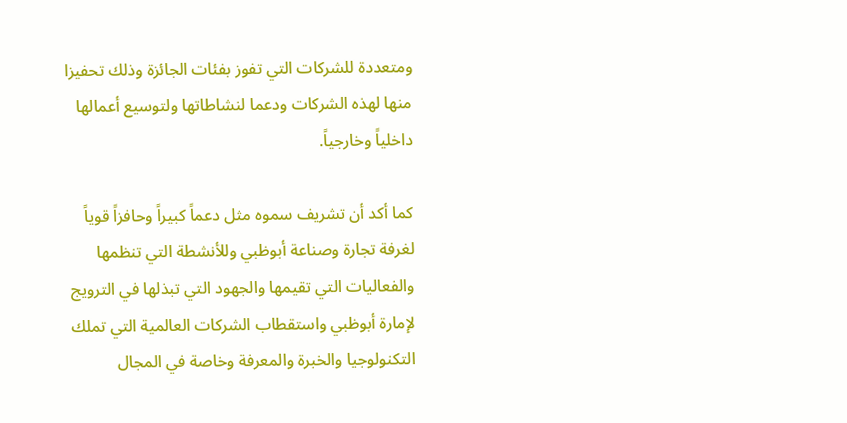ومتعددة للشركات التي تفوز بفئات الجائزة وذلك تحفيزا منها لهذه الشركات ودعما لنشاطاتها ولتوسيع أعمالها داخلياً وخارجياً.

كما أكد أن تشريف سموه مثل دعماً كبيراً وحافزاً قوياً لغرفة تجارة وصناعة أبوظبي وللأنشطة التي تنظمها والفعاليات التي تقيمها والجهود التي تبذلها في الترويج لإمارة أبوظبي واستقطاب الشركات العالمية التي تملك التكنولوجيا والخبرة والمعرفة وخاصة في المجال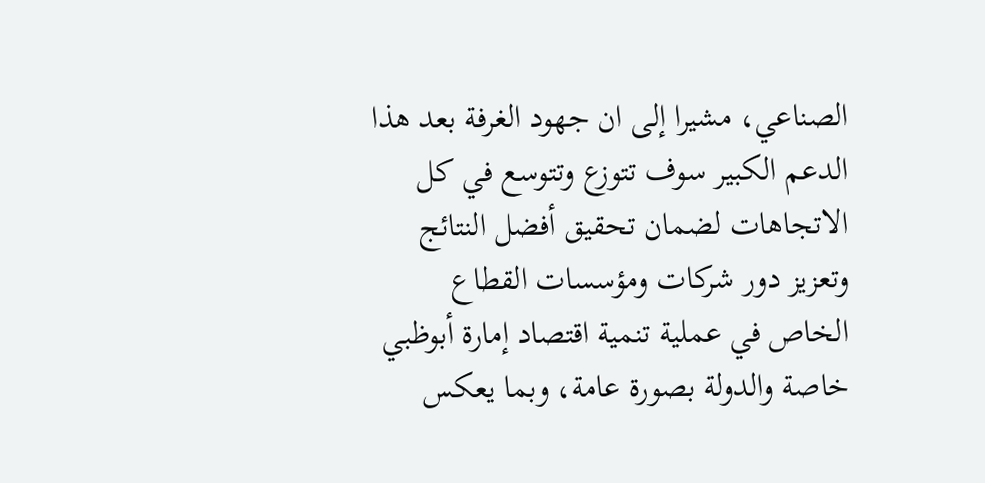الصناعي، مشيرا إلى ان جهود الغرفة بعد هذا الدعم الكبير سوف تتوزع وتتوسع في كل الاتجاهات لضمان تحقيق أفضل النتائج وتعزيز دور شركات ومؤسسات القطاع الخاص في عملية تنمية اقتصاد إمارة أبوظبي خاصة والدولة بصورة عامة، وبما يعكس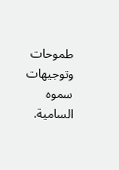طموحات وتوجيهات سموه السامية.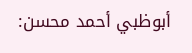أبوظبي أحمد محسن: